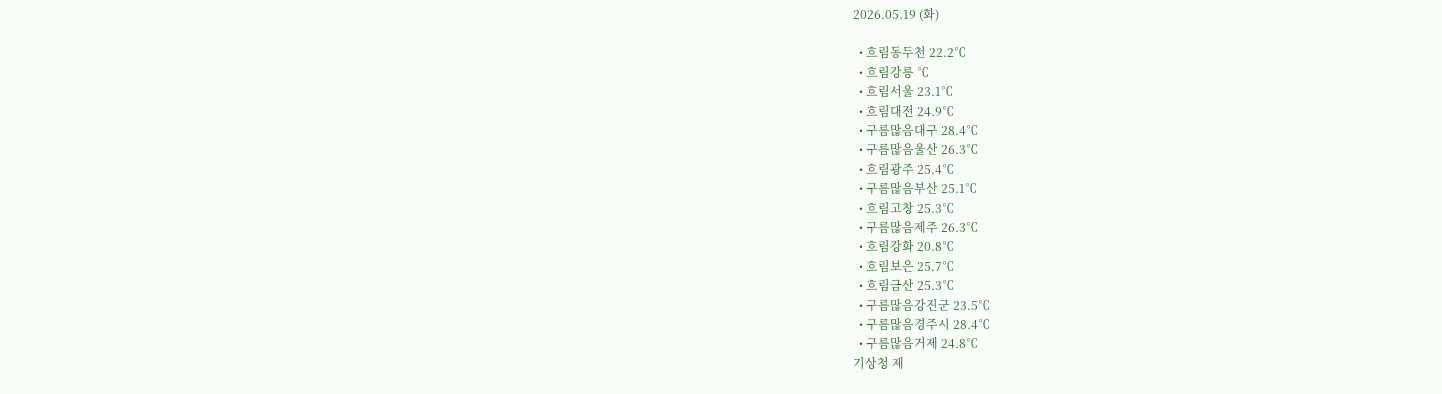2026.05.19 (화)

  • 흐림동두천 22.2℃
  • 흐림강릉 ℃
  • 흐림서울 23.1℃
  • 흐림대전 24.9℃
  • 구름많음대구 28.4℃
  • 구름많음울산 26.3℃
  • 흐림광주 25.4℃
  • 구름많음부산 25.1℃
  • 흐림고창 25.3℃
  • 구름많음제주 26.3℃
  • 흐림강화 20.8℃
  • 흐림보은 25.7℃
  • 흐림금산 25.3℃
  • 구름많음강진군 23.5℃
  • 구름많음경주시 28.4℃
  • 구름많음거제 24.8℃
기상청 제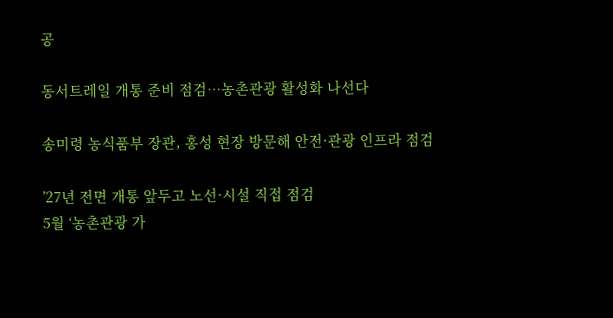공

동서트레일 개통 준비 점검…농촌관광 활성화 나선다

송미령 농식품부 장관, 홍성 현장 방문해 안전·관광 인프라 점검

’27년 전면 개통 앞두고 노선·시설 직접 점검
5월 ‘농촌관광 가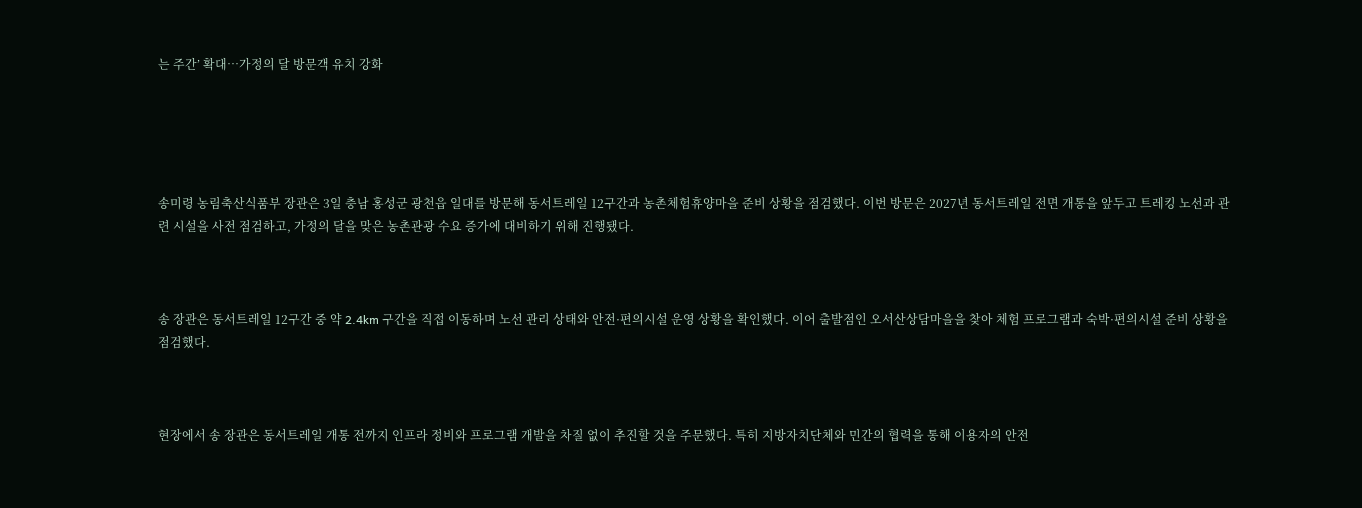는 주간’ 확대…가정의 달 방문객 유치 강화





송미령 농림축산식품부 장관은 3일 충남 홍성군 광천읍 일대를 방문해 동서트레일 12구간과 농촌체험휴양마을 준비 상황을 점검했다. 이번 방문은 2027년 동서트레일 전면 개통을 앞두고 트레킹 노선과 관련 시설을 사전 점검하고, 가정의 달을 맞은 농촌관광 수요 증가에 대비하기 위해 진행됐다.



송 장관은 동서트레일 12구간 중 약 2.4km 구간을 직접 이동하며 노선 관리 상태와 안전·편의시설 운영 상황을 확인했다. 이어 출발점인 오서산상담마을을 찾아 체험 프로그램과 숙박·편의시설 준비 상황을 점검했다.



현장에서 송 장관은 동서트레일 개통 전까지 인프라 정비와 프로그램 개발을 차질 없이 추진할 것을 주문했다. 특히 지방자치단체와 민간의 협력을 통해 이용자의 안전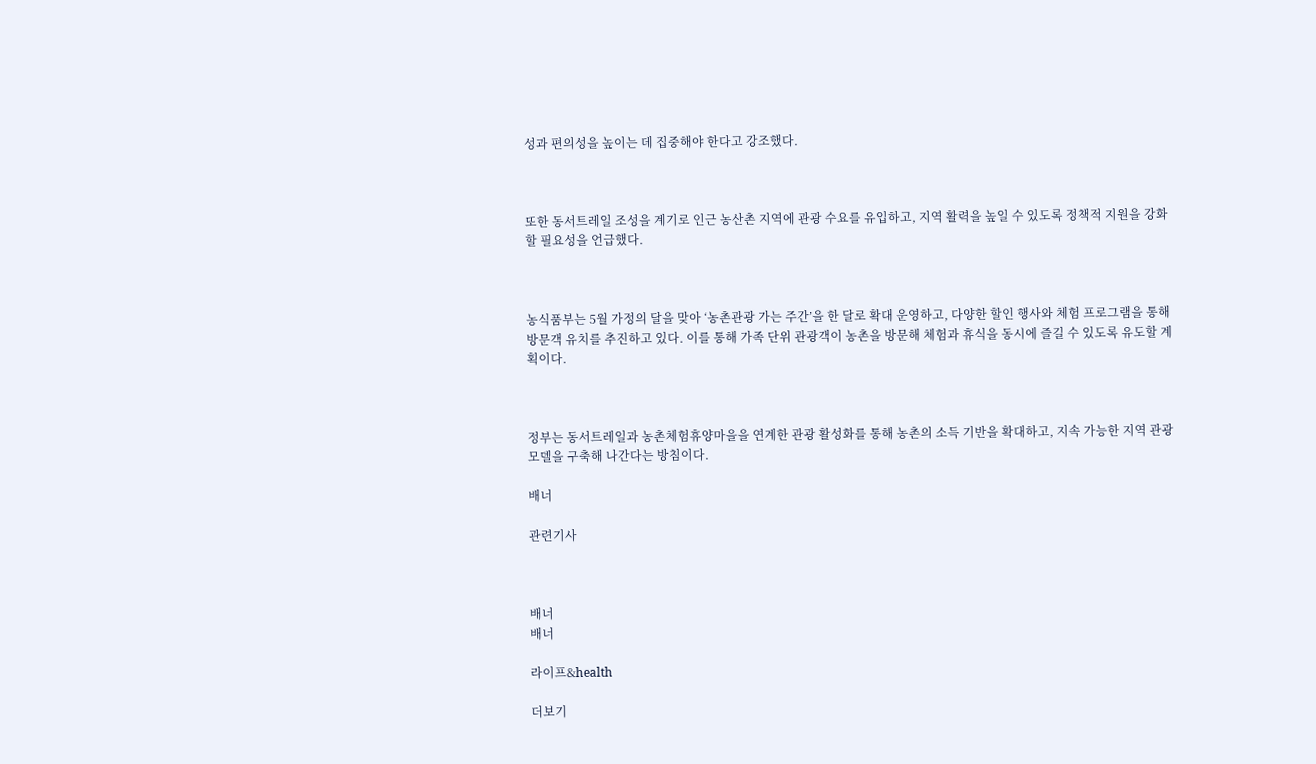성과 편의성을 높이는 데 집중해야 한다고 강조했다.



또한 동서트레일 조성을 계기로 인근 농산촌 지역에 관광 수요를 유입하고, 지역 활력을 높일 수 있도록 정책적 지원을 강화할 필요성을 언급했다.



농식품부는 5월 가정의 달을 맞아 ‘농촌관광 가는 주간’을 한 달로 확대 운영하고, 다양한 할인 행사와 체험 프로그램을 통해 방문객 유치를 추진하고 있다. 이를 통해 가족 단위 관광객이 농촌을 방문해 체험과 휴식을 동시에 즐길 수 있도록 유도할 계획이다.



정부는 동서트레일과 농촌체험휴양마을을 연계한 관광 활성화를 통해 농촌의 소득 기반을 확대하고, 지속 가능한 지역 관광 모델을 구축해 나간다는 방침이다.

배너

관련기사



배너
배너

라이프&health

더보기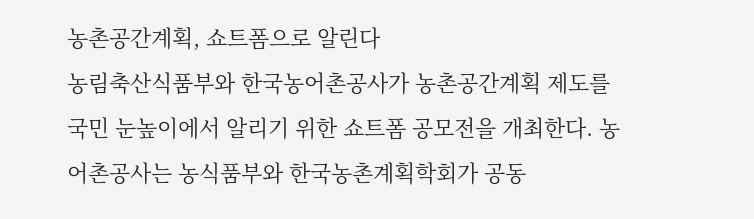농촌공간계획, 쇼트폼으로 알린다
농림축산식품부와 한국농어촌공사가 농촌공간계획 제도를 국민 눈높이에서 알리기 위한 쇼트폼 공모전을 개최한다. 농어촌공사는 농식품부와 한국농촌계획학회가 공동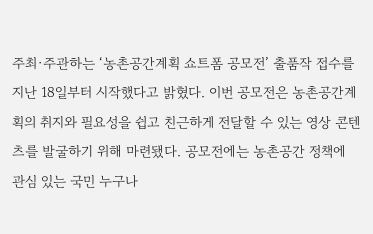주최·주관하는 ‘농촌공간계획 쇼트폼 공모전’ 출품작 접수를 지난 18일부터 시작했다고 밝혔다. 이번 공모전은 농촌공간계획의 취지와 필요성을 쉽고 친근하게 전달할 수 있는 영상 콘텐츠를 발굴하기 위해 마련됐다. 공모전에는 농촌공간 정책에 관심 있는 국민 누구나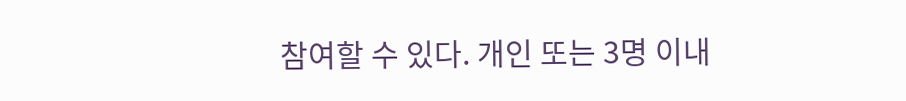참여할 수 있다. 개인 또는 3명 이내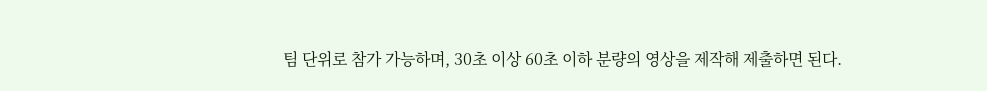팀 단위로 참가 가능하며, 30초 이상 60초 이하 분량의 영상을 제작해 제출하면 된다.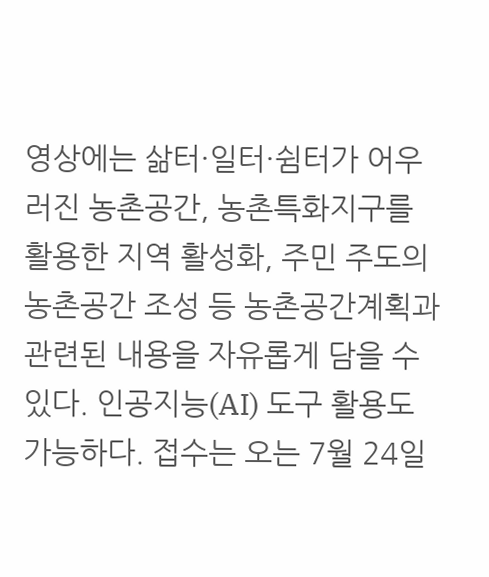영상에는 삶터·일터·쉼터가 어우러진 농촌공간, 농촌특화지구를 활용한 지역 활성화, 주민 주도의 농촌공간 조성 등 농촌공간계획과 관련된 내용을 자유롭게 담을 수 있다. 인공지능(AI) 도구 활용도 가능하다. 접수는 오는 7월 24일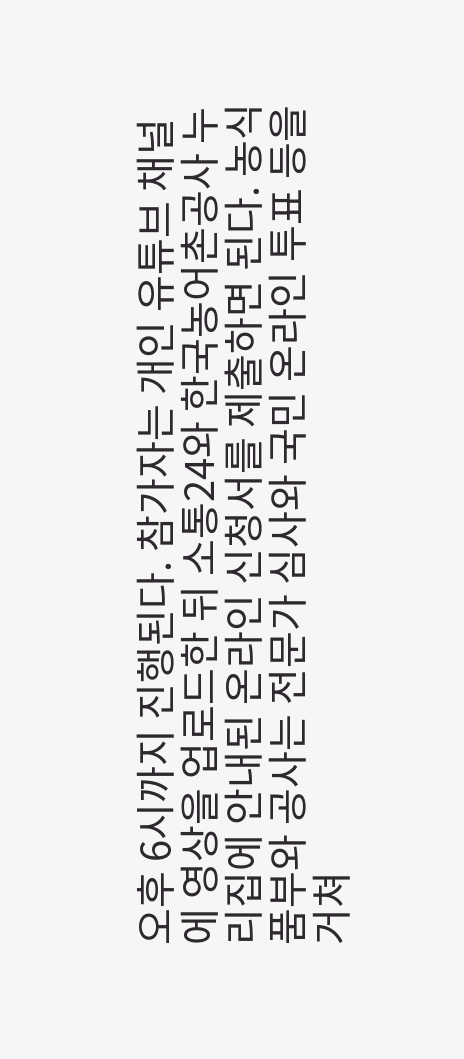오후 6시까지 진행된다. 참가자는 개인 유튜브 채널에 영상을 업로드한 뒤 소통24와 한국농어촌공사 누리집에 안내된 온라인 신청서를 제출하면 된다. 농식품부와 공사는 전문가 심사와 국민 온라인 투표 등을 거쳐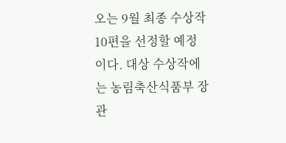오는 9월 최종 수상작 10편을 선정할 예정이다. 대상 수상작에는 농림축산식품부 장관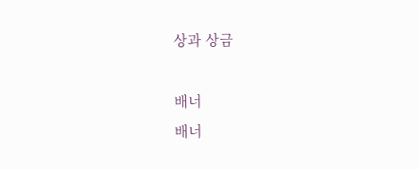상과 상금

배너
배너